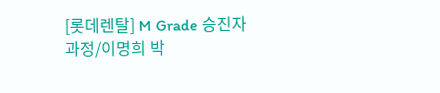[롯데렌탈] M Grade 승진자 과정/이명희 박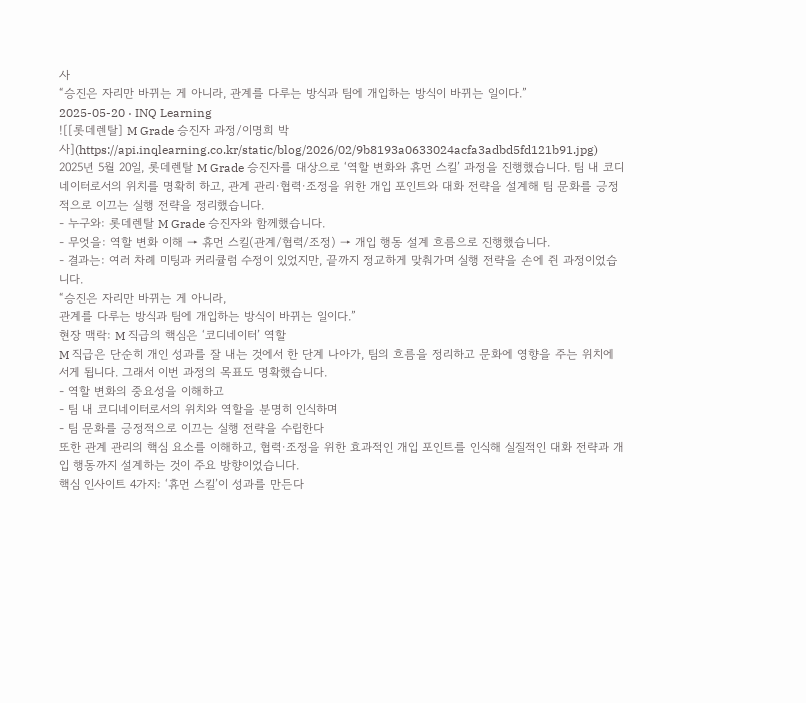사
“승진은 자리만 바뀌는 게 아니라, 관계를 다루는 방식과 팀에 개입하는 방식이 바뀌는 일이다.”
2025-05-20 · INQ Learning
![[롯데렌탈] M Grade 승진자 과정/이명희 박사](https://api.inqlearning.co.kr/static/blog/2026/02/9b8193a0633024acfa3adbd5fd121b91.jpg)
2025년 5월 20일, 롯데렌탈 M Grade 승진자를 대상으로 ‘역할 변화와 휴먼 스킬’ 과정을 진행했습니다. 팀 내 코디네이터로서의 위치를 명확히 하고, 관계 관리·협력·조정을 위한 개입 포인트와 대화 전략을 설계해 팀 문화를 긍정적으로 이끄는 실행 전략을 정리했습니다.
- 누구와: 롯데렌탈 M Grade 승진자와 함께했습니다.
- 무엇을: 역할 변화 이해 → 휴먼 스킬(관계/협력/조정) → 개입 행동 설계 흐름으로 진행했습니다.
- 결과는: 여러 차례 미팅과 커리큘럼 수정이 있었지만, 끝까지 정교하게 맞춰가며 실행 전략을 손에 쥔 과정이었습니다.
“승진은 자리만 바뀌는 게 아니라,
관계를 다루는 방식과 팀에 개입하는 방식이 바뀌는 일이다.”
현장 맥락: M 직급의 핵심은 ‘코디네이터’ 역할
M 직급은 단순히 개인 성과를 잘 내는 것에서 한 단계 나아가, 팀의 흐름을 정리하고 문화에 영향을 주는 위치에 서게 됩니다. 그래서 이번 과정의 목표도 명확했습니다.
- 역할 변화의 중요성을 이해하고
- 팀 내 코디네이터로서의 위치와 역할을 분명히 인식하며
- 팀 문화를 긍정적으로 이끄는 실행 전략을 수립한다
또한 관계 관리의 핵심 요소를 이해하고, 협력·조정을 위한 효과적인 개입 포인트를 인식해 실질적인 대화 전략과 개입 행동까지 설계하는 것이 주요 방향이었습니다.
핵심 인사이트 4가지: ‘휴먼 스킬’이 성과를 만든다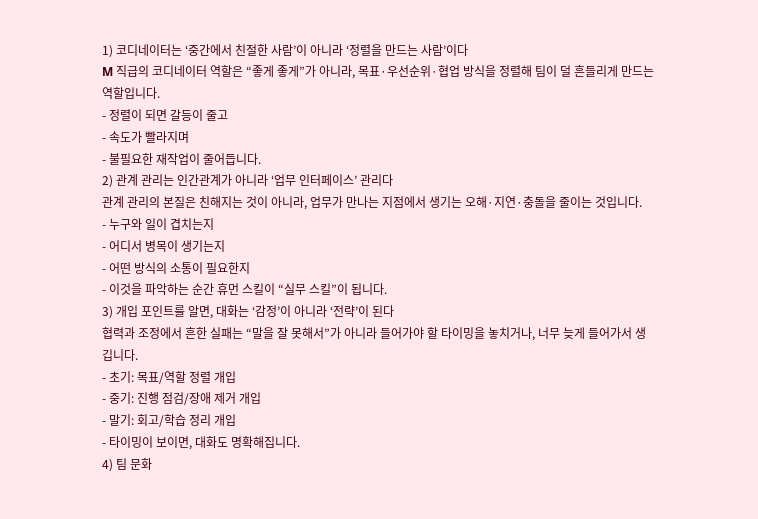1) 코디네이터는 ‘중간에서 친절한 사람’이 아니라 ‘정렬을 만드는 사람’이다
M 직급의 코디네이터 역할은 “좋게 좋게”가 아니라, 목표·우선순위·협업 방식을 정렬해 팀이 덜 흔들리게 만드는 역할입니다.
- 정렬이 되면 갈등이 줄고
- 속도가 빨라지며
- 불필요한 재작업이 줄어듭니다.
2) 관계 관리는 인간관계가 아니라 ‘업무 인터페이스’ 관리다
관계 관리의 본질은 친해지는 것이 아니라, 업무가 만나는 지점에서 생기는 오해·지연·충돌을 줄이는 것입니다.
- 누구와 일이 겹치는지
- 어디서 병목이 생기는지
- 어떤 방식의 소통이 필요한지
- 이것을 파악하는 순간 휴먼 스킬이 “실무 스킬”이 됩니다.
3) 개입 포인트를 알면, 대화는 ‘감정’이 아니라 ‘전략’이 된다
협력과 조정에서 흔한 실패는 “말을 잘 못해서”가 아니라 들어가야 할 타이밍을 놓치거나, 너무 늦게 들어가서 생깁니다.
- 초기: 목표/역할 정렬 개입
- 중기: 진행 점검/장애 제거 개입
- 말기: 회고/학습 정리 개입
- 타이밍이 보이면, 대화도 명확해집니다.
4) 팀 문화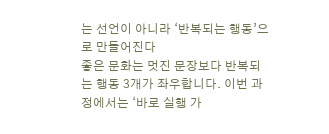는 선언이 아니라 ‘반복되는 행동’으로 만들어진다
좋은 문화는 멋진 문장보다 반복되는 행동 3개가 좌우합니다. 이번 과정에서는 ‘바로 실행 가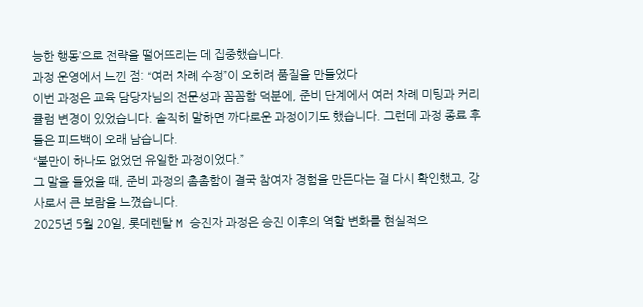능한 행동’으로 전략을 떨어뜨리는 데 집중했습니다.
과정 운영에서 느낀 점: “여러 차례 수정”이 오히려 품질을 만들었다
이번 과정은 교육 담당자님의 전문성과 꼼꼼함 덕분에, 준비 단계에서 여러 차례 미팅과 커리큘럼 변경이 있었습니다. 솔직히 말하면 까다로운 과정이기도 했습니다. 그런데 과정 종료 후 들은 피드백이 오래 남습니다.
“불만이 하나도 없었던 유일한 과정이었다.”
그 말을 들었을 때, 준비 과정의 촘촘함이 결국 참여자 경험을 만든다는 걸 다시 확인했고, 강사로서 큰 보람을 느꼈습니다.
2025년 5월 20일, 롯데렌탈 M 승진자 과정은 승진 이후의 역할 변화를 현실적으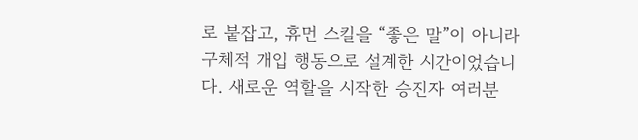로 붙잡고, 휴먼 스킬을 “좋은 말”이 아니라 구체적 개입 행동으로 설계한 시간이었습니다. 새로운 역할을 시작한 승진자 여러분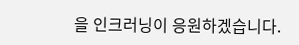을 인크러닝이 응원하겠습니다.